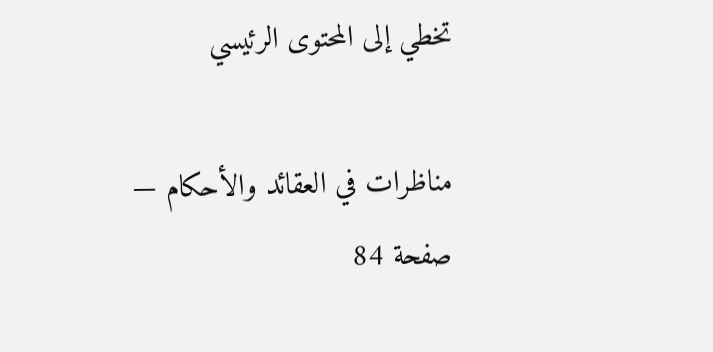تخطي إلى المحتوى الرئيسي

مناظرات في العقائد والأحكام — صفحة 84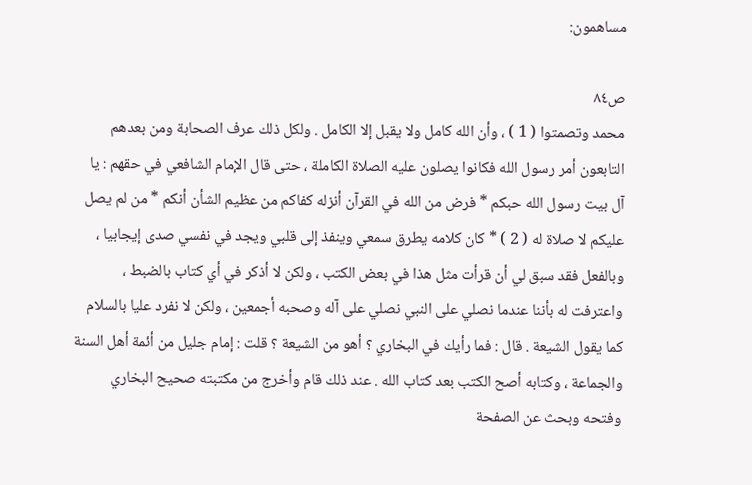مساهمون:

ص٨٤
محمد وتصمتوا ( 1 ) ، وأن الله كامل ولا يقبل إلا الكامل . ولكل ذلك عرف الصحابة ومن بعدهم التابعون أمر رسول الله فكانوا يصلون عليه الصلاة الكاملة ، حتى قال الإمام الشافعي في حقهم : يا آل بيت رسول الله حبكم * فرض من الله في القرآن أنزله كفاكم من عظيم الشأن أنكم * من لم يصل عليكم لا صلاة له ( 2 ) * كان كلامه يطرق سمعي وينفذ إلى قلبي ويجد في نفسي صدى إيجابيا ، وبالفعل فقد سبق لي أن قرأت مثل هذا في بعض الكتب ، ولكن لا أذكر في أي كتاب بالضبط ، واعترفت له بأننا عندما نصلي على النبي نصلي على آله وصحبه أجمعين ، ولكن لا نفرد عليا بالسلام كما يقول الشيعة . قال : فما رأيك في البخاري ؟ أهو من الشيعة ؟ قلت : إمام جليل من أئمة أهل السنة والجماعة ، وكتابه أصح الكتب بعد كتاب الله . عند ذلك قام وأخرج من مكتبته صحيح البخاري وفتحه وبحث عن الصفحة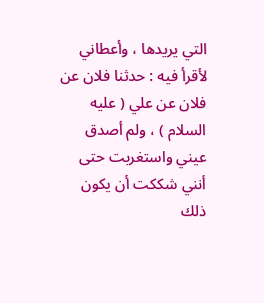التي يريدها ، وأعطاني لأقرأ فيه : حدثنا فلان عن فلان عن علي ( عليه السلام ) ، ولم أصدق عيني واستغربت حتى أنني شككت أن يكون ذلك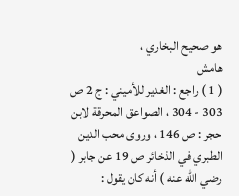هو صحيح البخاري ،
هامش
( 1 ) راجع : الغدير للأميني : ج 2 ص 303 - 304 ، الصواعق المحرقة لابن حجر : ص 146 ، وروى محب الدين الطبري في الذخائر ص 19 عن جابر ( رضي الله عنه ) أنه كان يقول :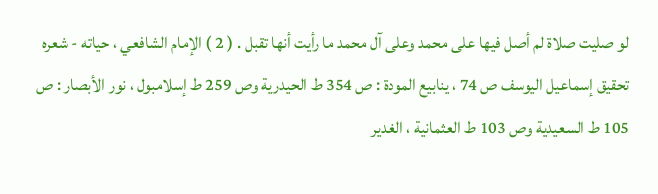لو صليت صلاة لم أصل فيها على محمد وعلى آل محمد ما رأيت أنها تقبل . ( 2 ) الإمام الشافعي ، حياته - شعره تحقيق إسماعيل اليوسف ص 74 ، ينابيع المودة : ص 354 ط الحيدرية وص 259 ط إسلامبول ، نور الأبصار : ص 105 ط السعيدية وص 103 ط العثمانية ، الغدير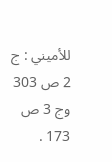للأميني : ج 2 ص 303 وج 3 ص 173 .